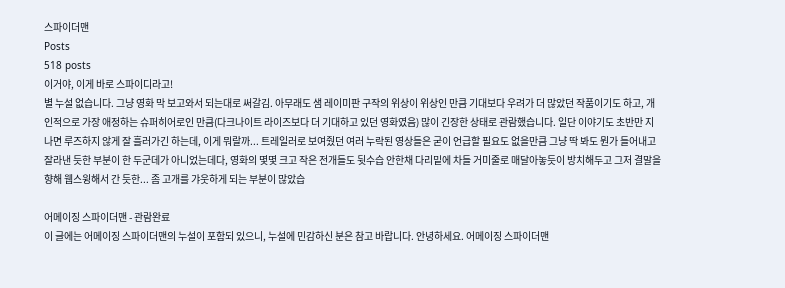스파이더맨
Posts
518 posts
이거야, 이게 바로 스파이디라고!
별 누설 없습니다. 그냥 영화 막 보고와서 되는대로 써갈김. 아무래도 샘 레이미판 구작의 위상이 위상인 만큼 기대보다 우려가 더 많았던 작품이기도 하고, 개인적으로 가장 애정하는 슈퍼히어로인 만큼(다크나이트 라이즈보다 더 기대하고 있던 영화였음) 많이 긴장한 상태로 관람했습니다. 일단 이야기도 초반만 지나면 루즈하지 않게 잘 흘러가긴 하는데, 이게 뭐랄까... 트레일러로 보여줬던 여러 누락된 영상들은 굳이 언급할 필요도 없을만큼 그냥 딱 봐도 뭔가 들어내고 잘라낸 듯한 부분이 한 두군데가 아니었는데다, 영화의 몇몇 크고 작은 전개들도 뒷수습 안한채 다리밑에 차들 거미줄로 매달아놓듯이 방치해두고 그저 결말을 향해 웹스윙해서 간 듯한... 좀 고개를 갸웃하게 되는 부분이 많았습

어메이징 스파이더맨 - 관람완료
이 글에는 어메이징 스파이더맨의 누설이 포함되 있으니, 누설에 민감하신 분은 참고 바랍니다. 안녕하세요. 어메이징 스파이더맨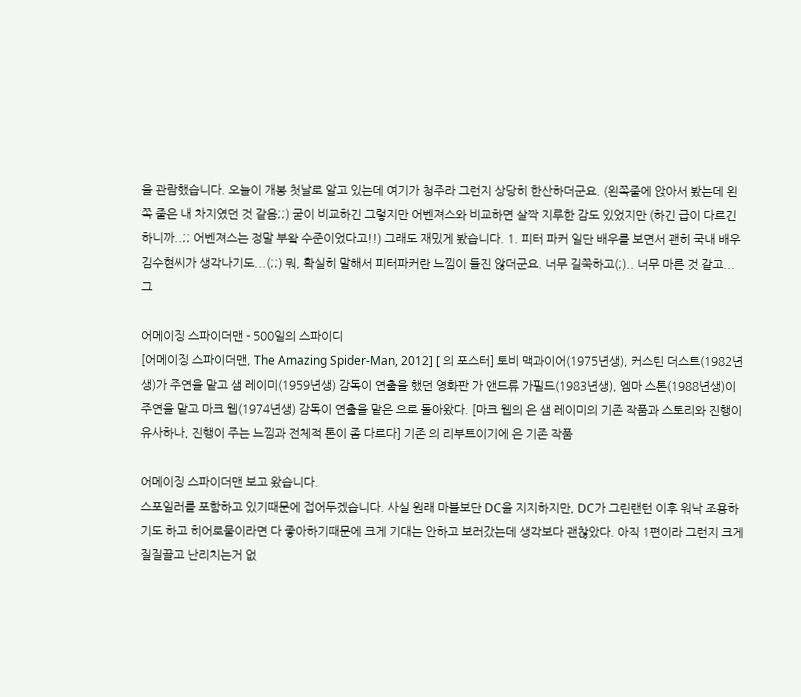을 관람했습니다. 오늘이 개봉 첫날로 알고 있는데 여기가 청주라 그런지 상당히 한산하더군요. (왼쪽줄에 앉아서 봤는데 왼쪽 줄은 내 차지였던 것 같음;;) 굳이 비교하긴 그렇지만 어벤져스와 비교하면 살짝 지루한 감도 있었지만 (하긴 급이 다르긴 하니까..;; 어벤져스는 정말 부왘 수준이었다고!!) 그래도 재밌게 봤습니다. 1. 피터 파커 일단 배우를 보면서 괜히 국내 배우 김수현씨가 생각나기도...(;;) 뭐, 확실히 말해서 피터파커란 느낌이 들진 않더군요. 너무 길쭉하고(;).. 너무 마른 것 같고... 그

어메이징 스파이더맨 - 500일의 스파이디
[어메이징 스파이더맨, The Amazing Spider-Man, 2012] [ 의 포스터] 토비 맥과이어(1975년생), 커스틴 더스트(1982년생)가 주연을 맡고 샘 레이미(1959년생) 감독이 연출을 했던 영화판 가 앤드류 가필드(1983년생), 엠마 스톤(1988년생)이 주연을 맡고 마크 웹(1974년생) 감독이 연출을 맡은 으로 돌아왔다. [마크 웹의 은 샘 레이미의 기존 작품과 스토리와 진행이 유사하나, 진행이 주는 느낌과 전체적 톤이 좀 다르다] 기존 의 리부트이기에 은 기존 작품

어메이징 스파이더맨 보고 왔습니다.
스포일러를 포함하고 있기때문에 접어두겠습니다. 사실 원래 마블보단 DC을 지지하지만, DC가 그린랜턴 이후 워낙 조용하기도 하고 히어로물이라면 다 좋아하기때문에 크게 기대는 안하고 보러갔는데 생각보다 괜찮았다. 아직 1편이라 그런지 크게 질질끌고 난리치는거 없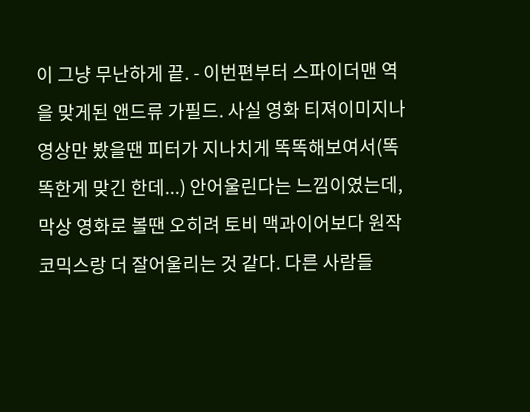이 그냥 무난하게 끝. - 이번편부터 스파이더맨 역을 맞게된 앤드류 가필드. 사실 영화 티져이미지나 영상만 봤을땐 피터가 지나치게 똑똑해보여서(똑똑한게 맞긴 한데...) 안어울린다는 느낌이였는데, 막상 영화로 볼땐 오히려 토비 맥과이어보다 원작 코믹스랑 더 잘어울리는 것 같다. 다른 사람들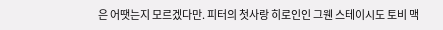은 어땟는지 모르겠다만. 피터의 첫사랑 히로인인 그웬 스테이시도 토비 맥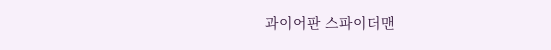과이어판 스파이더맨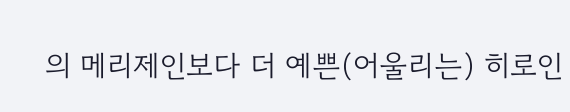의 메리제인보다 더 예쁜(어울리는) 히로인